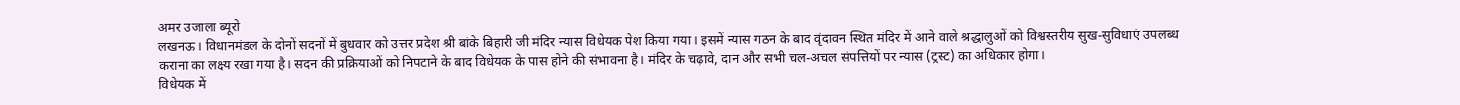अमर उजाला ब्यूरो
लखनऊ। विधानमंडल के दोनों सदनों में बुधवार को उत्तर प्रदेश श्री बांके बिहारी जी मंदिर न्यास विधेयक पेश किया गया। इसमें न्यास गठन के बाद वृंदावन स्थित मंदिर में आने वाले श्रद्धालुओं को विश्वस्तरीय सुख-सुविधाएं उपलब्ध कराना का लक्ष्य रखा गया है। सदन की प्रक्रियाओं को निपटाने के बाद विधेयक के पास होने की संभावना है। मंदिर के चढ़ावे, दान और सभी चल-अचल संपत्तियों पर न्यास (ट्रस्ट) का अधिकार होगा।
विधेयक में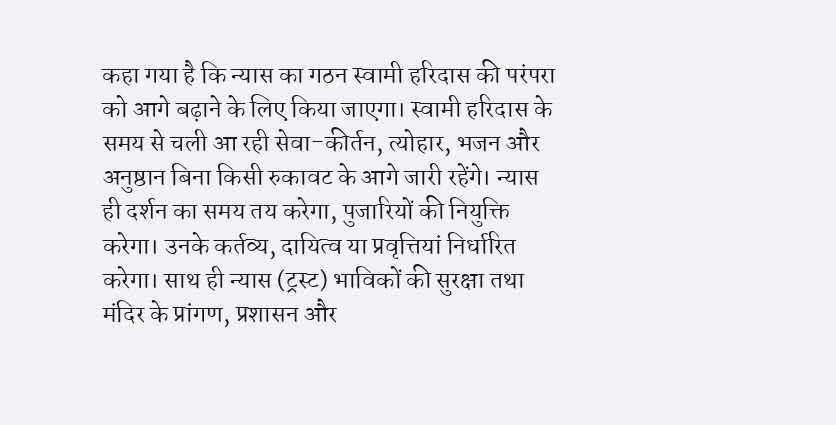कहा गया है कि न्यास का गठन स्वामी हरिदास की परंपरा को आगे बढ़ाने के लिए किया जाएगा। स्वामी हरिदास के समय से चली आ रही सेवा-कीर्तन, त्योहार, भजन और अनुष्ठान बिना किसी रुकावट के आगे जारी रहेंगे। न्यास ही दर्शन का समय तय करेगा, पुजारियों की नियुक्ति करेगा। उनके कर्तव्य, दायित्व या प्रवृत्तियां निर्धारित करेगा। साथ ही न्यास (ट्रस्ट) भाविकों की सुरक्षा तथा मंदिर के प्रांगण, प्रशासन और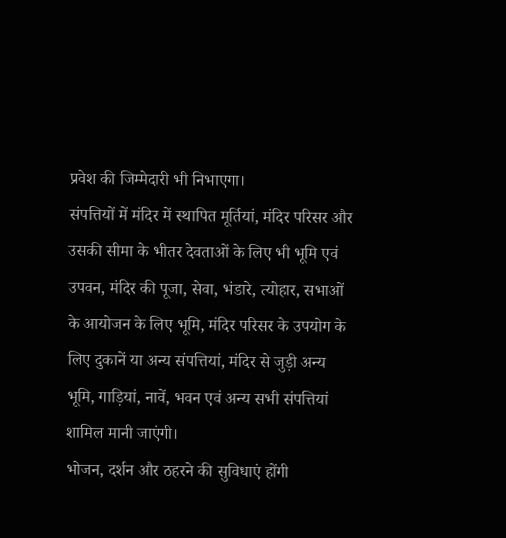प्रवेश की जिम्मेदारी भी निभाएगा।
संपत्तियों में मंदिर में स्थापित मूर्तियां, मंदिर परिसर और उसकी सीमा के भीतर देवताओं के लिए भी भूमि एवं उपवन, मंदिर की पूजा, सेवा, भंडारे, त्योहार, सभाओं के आयोजन के लिए भूमि, मंदिर परिसर के उपयोग के लिए दुकानें या अन्य संपत्तियां, मंदिर से जुड़ी अन्य भूमि, गाड़ियां, नावें, भवन एवं अन्य सभी संपत्तियां शामिल मानी जाएंगी।
भोजन, दर्शन और ठहरने की सुविधाएं होंगी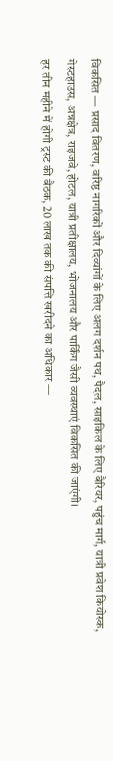विकसित — प्रसाद वितरण, वरिष्ठ नागरिकों और दिव्यांगों के लिए अलग दर्शन पथ, पैदल, साइकिल के लिए बैरियर, पहुंच मार्ग, यात्री प्रवेश कियोस्क, गेस्टहाउस, अन्नक्षेत्र, राइजवे, होटल, यात्री प्रतीक्षालय, भोजनालय और पार्किंग जैसी व्यवस्थाएं विकसित की जाएंगी।
हर तीन महीने में होगी ट्रस्ट की बैठक, 20 लाख तक की संपत्ति खरीदने का अधिकार —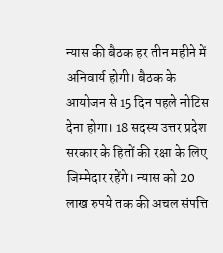न्यास की बैठक हर तीन महीने में अनिवार्य होगी। बैठक के आयोजन से 15 दिन पहले नोटिस देना होगा। 18 सदस्य उत्तर प्रदेश सरकार के हितों की रक्षा के लिए जिम्मेदार रहेंगे। न्यास को 20 लाख रुपये तक की अचल संपत्ति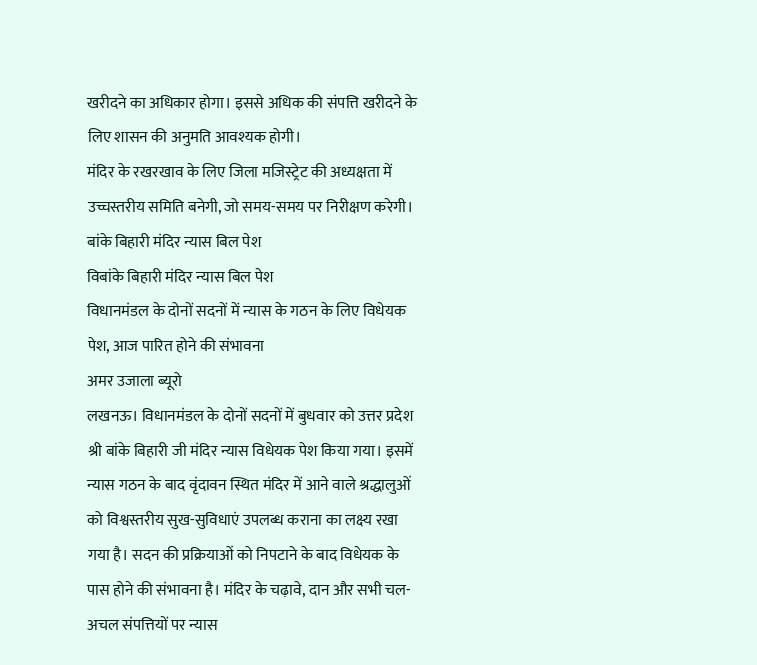खरीदने का अधिकार होगा। इससे अधिक की संपत्ति खरीदने के लिए शासन की अनुमति आवश्यक होगी।
मंदिर के रखरखाव के लिए जिला मजिस्ट्रेट की अध्यक्षता में उच्चस्तरीय समिति बनेगी, जो समय-समय पर निरीक्षण करेगी।
बांके बिहारी मंदिर न्यास बिल पेश
विबांके बिहारी मंदिर न्यास बिल पेश
विधानमंडल के दोनों सदनों में न्यास के गठन के लिए विधेयक पेश, आज पारित होने की संभावना
अमर उजाला ब्यूरो
लखनऊ। विधानमंडल के दोनों सदनों में बुधवार को उत्तर प्रदेश श्री बांके बिहारी जी मंदिर न्यास विधेयक पेश किया गया। इसमें न्यास गठन के बाद वृंदावन स्थित मंदिर में आने वाले श्रद्धालुओं को विश्वस्तरीय सुख-सुविधाएं उपलब्ध कराना का लक्ष्य रखा गया है। सदन की प्रक्रियाओं को निपटाने के बाद विधेयक के पास होने की संभावना है। मंदिर के चढ़ावे, दान और सभी चल-अचल संपत्तियों पर न्यास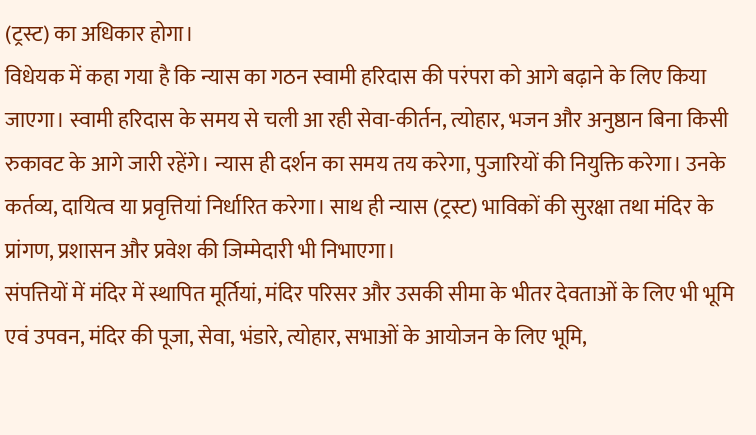(ट्रस्ट) का अधिकार होगा।
विधेयक में कहा गया है कि न्यास का गठन स्वामी हरिदास की परंपरा को आगे बढ़ाने के लिए किया जाएगा। स्वामी हरिदास के समय से चली आ रही सेवा-कीर्तन, त्योहार, भजन और अनुष्ठान बिना किसी रुकावट के आगे जारी रहेंगे। न्यास ही दर्शन का समय तय करेगा, पुजारियों की नियुक्ति करेगा। उनके कर्तव्य, दायित्व या प्रवृत्तियां निर्धारित करेगा। साथ ही न्यास (ट्रस्ट) भाविकों की सुरक्षा तथा मंदिर के प्रांगण, प्रशासन और प्रवेश की जिम्मेदारी भी निभाएगा।
संपत्तियों में मंदिर में स्थापित मूर्तियां, मंदिर परिसर और उसकी सीमा के भीतर देवताओं के लिए भी भूमि एवं उपवन, मंदिर की पूजा, सेवा, भंडारे, त्योहार, सभाओं के आयोजन के लिए भूमि,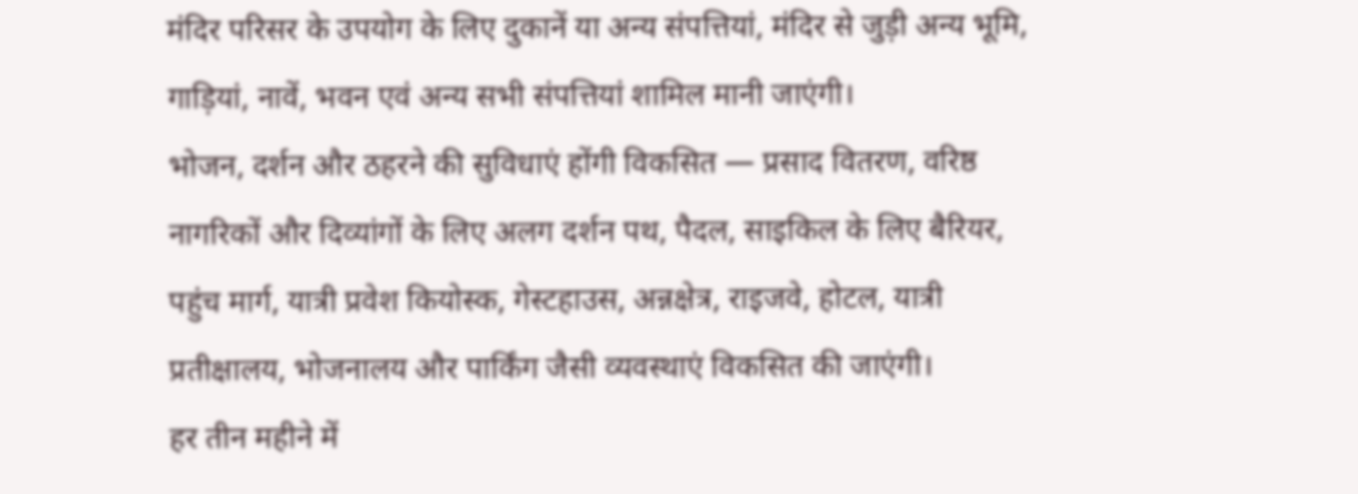मंदिर परिसर के उपयोग के लिए दुकानें या अन्य संपत्तियां, मंदिर से जुड़ी अन्य भूमि, गाड़ियां, नावें, भवन एवं अन्य सभी संपत्तियां शामिल मानी जाएंगी।
भोजन, दर्शन और ठहरने की सुविधाएं होंगी विकसित — प्रसाद वितरण, वरिष्ठ नागरिकों और दिव्यांगों के लिए अलग दर्शन पथ, पैदल, साइकिल के लिए बैरियर, पहुंच मार्ग, यात्री प्रवेश कियोस्क, गेस्टहाउस, अन्नक्षेत्र, राइजवे, होटल, यात्री प्रतीक्षालय, भोजनालय और पार्किंग जैसी व्यवस्थाएं विकसित की जाएंगी।
हर तीन महीने में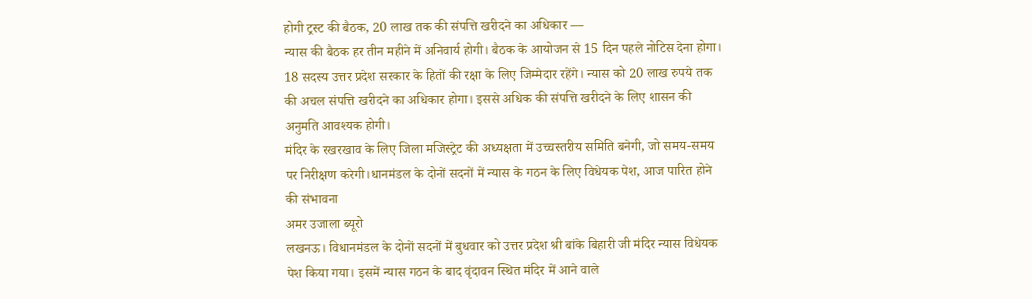होगी ट्रस्ट की बैठक, 20 लाख तक की संपत्ति खरीदने का अधिकार —
न्यास की बैठक हर तीन महीने में अनिवार्य होगी। बैठक के आयोजन से 15 दिन पहले नोटिस देना होगा। 18 सदस्य उत्तर प्रदेश सरकार के हितों की रक्षा के लिए जिम्मेदार रहेंगे। न्यास को 20 लाख रुपये तक की अचल संपत्ति खरीदने का अधिकार होगा। इससे अधिक की संपत्ति खरीदने के लिए शासन की अनुमति आवश्यक होगी।
मंदिर के रखरखाव के लिए जिला मजिस्ट्रेट की अध्यक्षता में उच्चस्तरीय समिति बनेगी, जो समय-समय पर निरीक्षण करेगी।धानमंडल के दोनों सदनों में न्यास के गठन के लिए विधेयक पेश, आज पारित होने की संभावना
अमर उजाला ब्यूरो
लखनऊ। विधानमंडल के दोनों सदनों में बुधवार को उत्तर प्रदेश श्री बांके बिहारी जी मंदिर न्यास विधेयक पेश किया गया। इसमें न्यास गठन के बाद वृंदावन स्थित मंदिर में आने वाले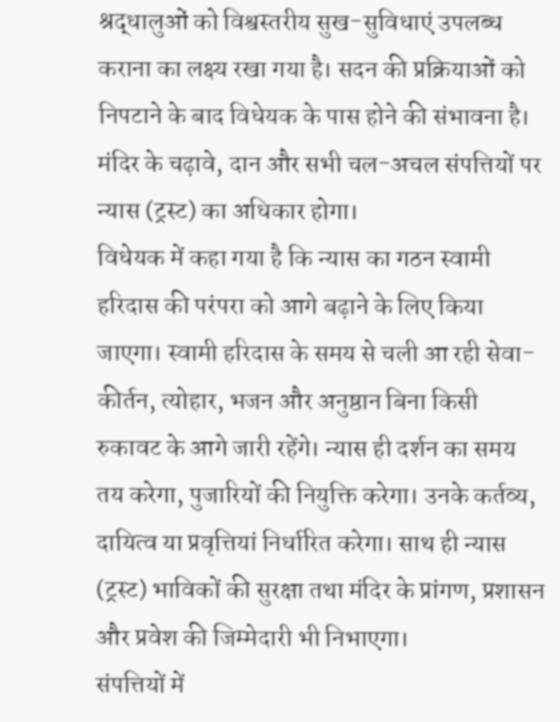श्रद्धालुओं को विश्वस्तरीय सुख-सुविधाएं उपलब्ध कराना का लक्ष्य रखा गया है। सदन की प्रक्रियाओं को निपटाने के बाद विधेयक के पास होने की संभावना है। मंदिर के चढ़ावे, दान और सभी चल-अचल संपत्तियों पर न्यास (ट्रस्ट) का अधिकार होगा।
विधेयक में कहा गया है कि न्यास का गठन स्वामी हरिदास की परंपरा को आगे बढ़ाने के लिए किया जाएगा। स्वामी हरिदास के समय से चली आ रही सेवा-कीर्तन, त्योहार, भजन और अनुष्ठान बिना किसी रुकावट के आगे जारी रहेंगे। न्यास ही दर्शन का समय तय करेगा, पुजारियों की नियुक्ति करेगा। उनके कर्तव्य, दायित्व या प्रवृत्तियां निर्धारित करेगा। साथ ही न्यास (ट्रस्ट) भाविकों की सुरक्षा तथा मंदिर के प्रांगण, प्रशासन और प्रवेश की जिम्मेदारी भी निभाएगा।
संपत्तियों में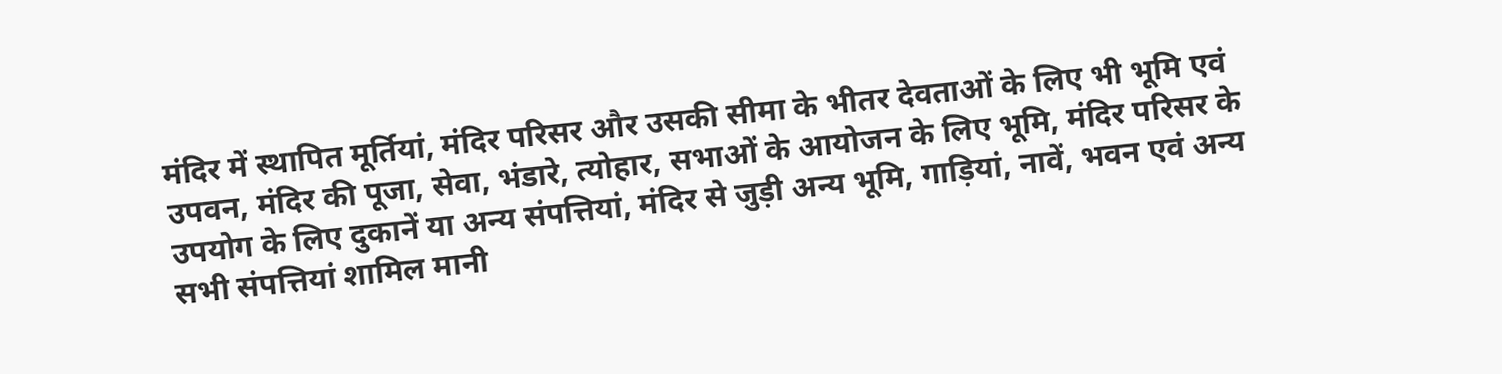मंदिर में स्थापित मूर्तियां, मंदिर परिसर और उसकी सीमा के भीतर देवताओं के लिए भी भूमि एवं उपवन, मंदिर की पूजा, सेवा, भंडारे, त्योहार, सभाओं के आयोजन के लिए भूमि, मंदिर परिसर के उपयोग के लिए दुकानें या अन्य संपत्तियां, मंदिर से जुड़ी अन्य भूमि, गाड़ियां, नावें, भवन एवं अन्य सभी संपत्तियां शामिल मानी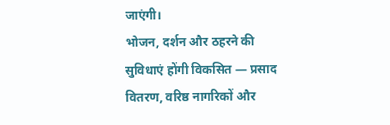जाएंगी।
भोजन, दर्शन और ठहरने की सुविधाएं होंगी विकसित — प्रसाद वितरण, वरिष्ठ नागरिकों और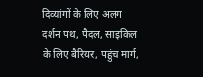दिव्यांगों के लिए अलग दर्शन पथ, पैदल, साइकिल के लिए बैरियर, पहुंच मार्ग,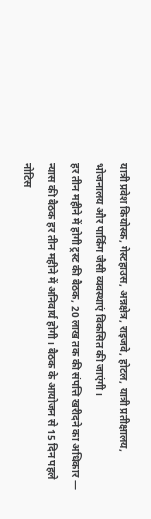यात्री प्रवेश कियोस्क, गेस्टहाउस, अन्नक्षेत्र, राइजवे, होटल, यात्री प्रतीक्षालय, भोजनालय और पार्किंग जैसी व्यवस्थाएं विकसित की जाएंगी।
हर तीन महीने में होगी ट्रस्ट की बैठक, 20 लाख तक की संपत्ति खरीदने का अधिकार —
न्यास की बैठक हर तीन महीने में अनिवार्य होगी। बैठक के आयोजन से 15 दिन पहले नोटिस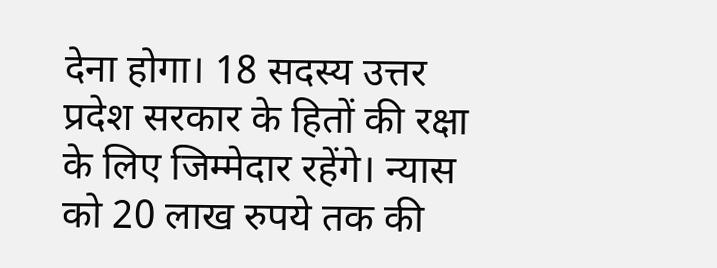देना होगा। 18 सदस्य उत्तर प्रदेश सरकार के हितों की रक्षा के लिए जिम्मेदार रहेंगे। न्यास को 20 लाख रुपये तक की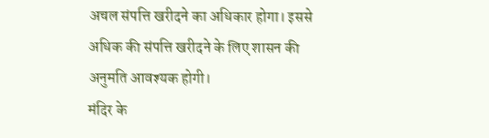अचल संपत्ति खरीदने का अधिकार होगा। इससे अधिक की संपत्ति खरीदने के लिए शासन की अनुमति आवश्यक होगी।
मंदिर के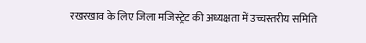रखरखाव के लिए जिला मजिस्ट्रेट की अध्यक्षता में उच्चस्तरीय समिति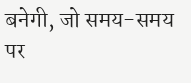बनेगी, जो समय-समय पर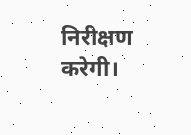निरीक्षण करेगी।